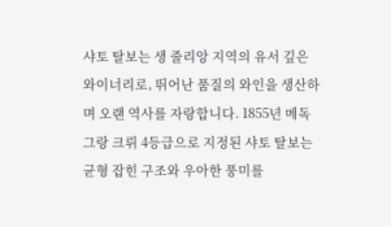샤토 탈보는 생 줄리앙 지역의 유서 깊은 와이너리로, 뛰어난 품질의 와인을 생산하며 오랜 역사를 자랑합니다. 1855년 메독 그랑 크뤼 4등급으로 지정된 샤토 탈보는 균형 잡힌 구조와 우아한 풍미를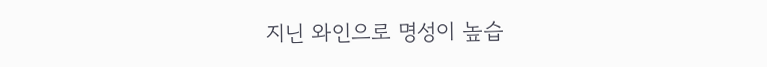지닌 와인으로 명성이 높습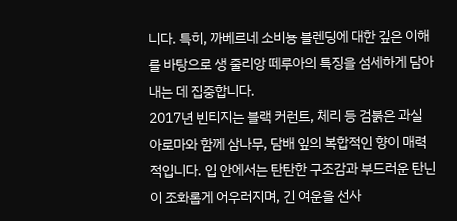니다. 특히, 까베르네 소비뇽 블렌딩에 대한 깊은 이해를 바탕으로 생 줄리앙 떼루아의 특징을 섬세하게 담아내는 데 집중합니다.
2017년 빈티지는 블랙 커런트, 체리 등 검붉은 과실 아로마와 함께 삼나무, 담배 잎의 복합적인 향이 매력적입니다. 입 안에서는 탄탄한 구조감과 부드러운 탄닌이 조화롭게 어우러지며, 긴 여운을 선사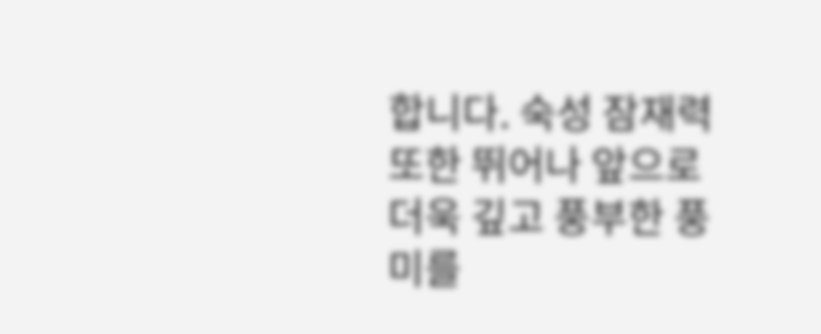합니다. 숙성 잠재력 또한 뛰어나 앞으로 더욱 깊고 풍부한 풍미를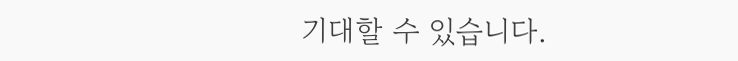기대할 수 있습니다.